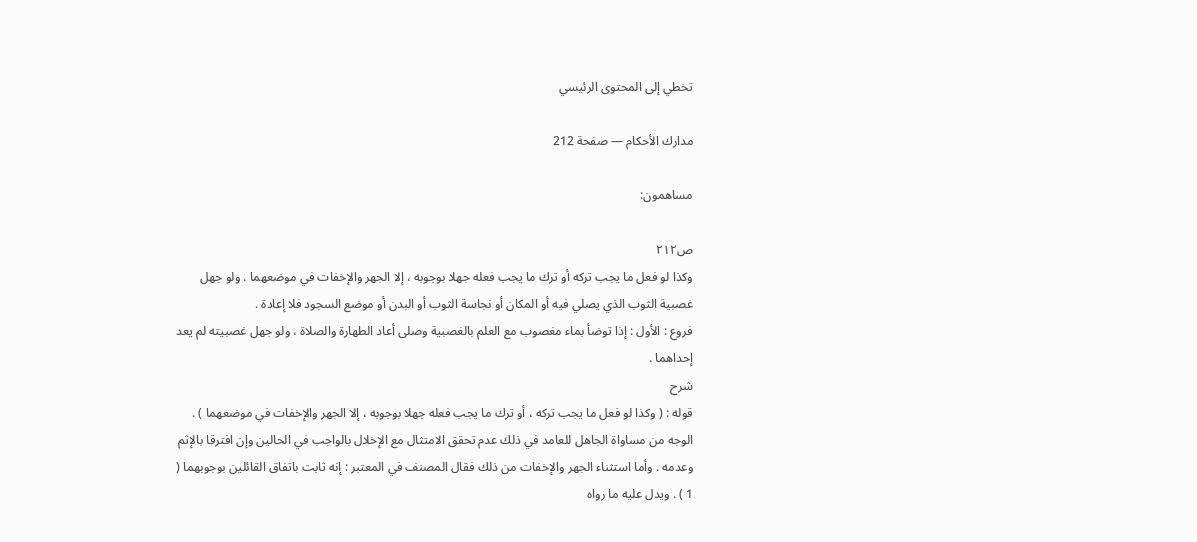تخطي إلى المحتوى الرئيسي

مدارك الأحكام — صفحة 212

مساهمون:

ص٢١٢
وكذا لو فعل ما يجب تركه أو ترك ما يجب فعله جهلا بوجوبه ، إلا الجهر والإخفات في موضعهما . ولو جهل غصبية الثوب الذي يصلي فيه أو المكان أو نجاسة الثوب أو البدن أو موضع السجود فلا إعادة .
فروع : الأول : إذا توضأ بماء مغصوب مع العلم بالغصبية وصلى أعاد الطهارة والصلاة ، ولو جهل غصبيته لم يعد إحداهما .
شرح
قوله : ( وكذا لو فعل ما يجب تركه ، أو ترك ما يجب فعله جهلا بوجوبه ، إلا الجهر والإخفات في موضعهما ) . الوجه من مساواة الجاهل للعامد في ذلك عدم تحقق الامتثال مع الإخلال بالواجب في الحالين وإن افترقا بالإثم وعدمه . وأما استثناء الجهر والإخفات من ذلك فقال المصنف في المعتبر : إنه ثابت باتفاق القائلين بوجوبهما ( 1 ) . ويدل عليه ما رواه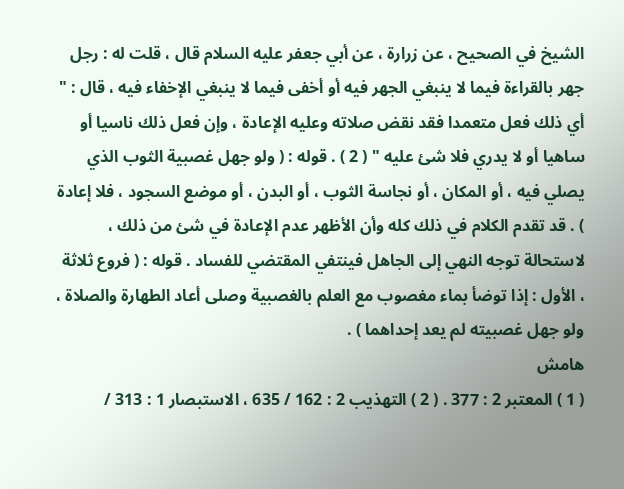الشيخ في الصحيح ، عن زرارة ، عن أبي جعفر عليه السلام قال ، قلت له : رجل جهر بالقراءة فيما لا ينبغي الجهر فيه أو أخفى فيما لا ينبغي الإخفاء فيه ، قال : " أي ذلك فعل متعمدا فقد نقض صلاته وعليه الإعادة ، وإن فعل ذلك ناسيا أو ساهيا أو لا يدري فلا شئ عليه " ( 2 ) . قوله : ( ولو جهل غصبية الثوب الذي يصلي فيه ، أو المكان ، أو نجاسة الثوب ، أو البدن ، أو موضع السجود ، فلا إعادة ) . قد تقدم الكلام في ذلك كله وأن الأظهر عدم الإعادة في شئ من ذلك ، لاستحالة توجه النهي إلى الجاهل فينتفي المقتضي للفساد . قوله : ( فروع ثلاثة ، الأول : إذا توضأ بماء مغصوب مع العلم بالغصبية وصلى أعاد الطهارة والصلاة ، ولو جهل غصبيته لم يعد إحداهما ) .
هامش
( 1 ) المعتبر 2 : 377 . ( 2 ) التهذيب 2 : 162 / 635 ، الاستبصار 1 : 313 /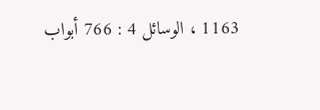1163 ، الوسائل 4 : 766 أبواب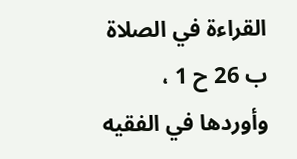القراءة في الصلاة ب 26 ح 1 ، وأوردها في الفقيه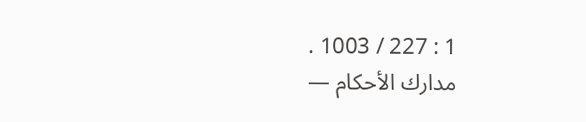1 : 227 / 1003 .
مدارك الأحكام —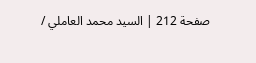صفحة 212 | السيد محمد العاملي /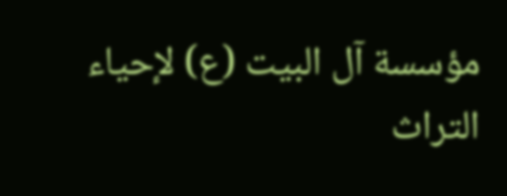مؤسسة آل البيت (ع) لإحياء التراث